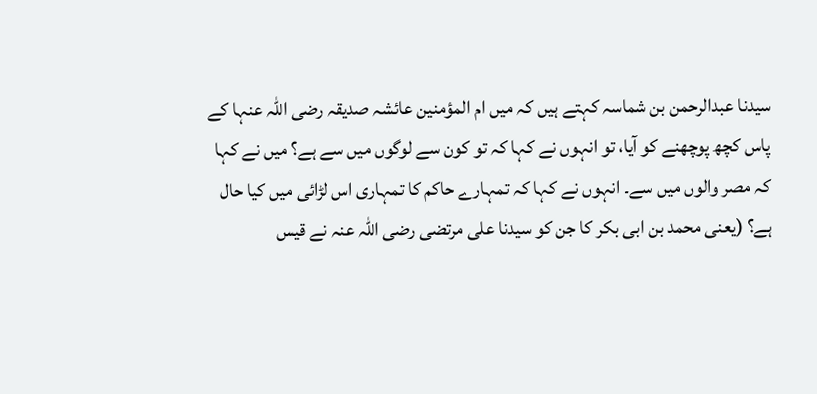سیدنا عبدالرحمن بن شماسہ کہتے ہیں کہ میں ام المؤمنین عائشہ صدیقہ رضی اللہ عنہا کے پاس کچھ پوچھنے کو آیا، تو انہوں نے کہا کہ تو کون سے لوگوں میں سے ہے؟ میں نے کہا کہ مصر والوں میں سے۔ انہوں نے کہا کہ تمہارے حاکم کا تمہاری اس لڑائی میں کیا حال ہے؟ (یعنی محمد بن ابی بکر کا جن کو سیدنا علی مرتضی رضی اللہ عنہ نے قیس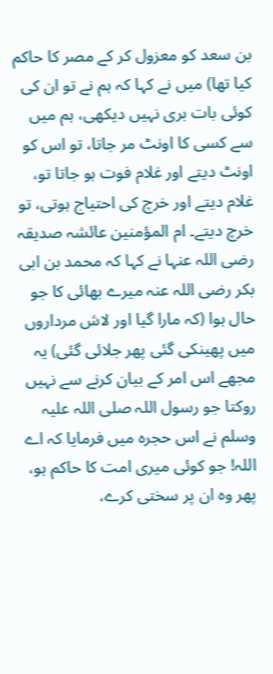بن سعد کو معزول کر کے مصر کا حاکم کیا تھا) میں نے کہا کہ ہم نے تو ان کی کوئی بات بری نہیں دیکھی، ہم میں سے کسی کا اونٹ مر جاتا، تو اس کو اونٹ دیتے اور غلام فوت ہو جاتا تو، غلام دیتے اور خرچ کی احتیاج ہوتی، تو خرچ دیتے۔ ام المؤمنین عائشہ صدیقہ رضی اللہ عنہا نے کہا کہ محمد بن ابی بکر رضی اللہ عنہ میرے بھائی کا جو حال ہوا (کہ مارا گیا اور لاش مرداروں میں پھینکی گئی پھر جلائی گئی) یہ مجھے اس امر کے بیان کرنے سے نہیں روکتا جو رسول اللہ صلی اللہ علیہ وسلم نے اس حجرہ میں فرمایا کہ اے اللہ! جو کوئی میری امت کا حاکم ہو، پھر وہ ان پر سختی کرے،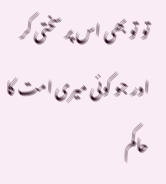تو تو بھی اس پر سختی کر اور جو کوئی میری امت کا حاکم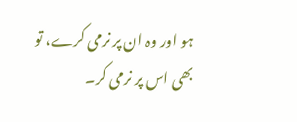ہو اور وہ ان پر نرمی کرے، تو بھی اس پر نرمی کر۔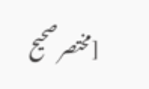[مختصر صحيح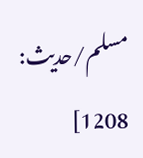مسلم/حدیث: 1208]